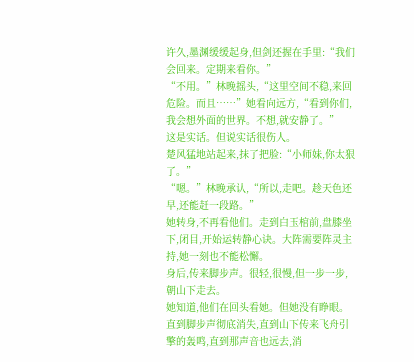许久,墨渊缓缓起身,但剑还握在手里:“我们会回来。定期来看你。”
“不用。”林晚摇头,“这里空间不稳,来回危险。而且……”她看向远方,“看到你们,我会想外面的世界。不想,就安静了。”
这是实话。但说实话很伤人。
楚风猛地站起来,抹了把脸:“小师妹,你太狠了。”
“嗯。”林晚承认,“所以,走吧。趁天色还早,还能赶一段路。”
她转身,不再看他们。走到白玉棺前,盘膝坐下,闭目,开始运转静心诀。大阵需要阵灵主持,她一刻也不能松懈。
身后,传来脚步声。很轻,很慢,但一步一步,朝山下走去。
她知道,他们在回头看她。但她没有睁眼。
直到脚步声彻底消失,直到山下传来飞舟引擎的轰鸣,直到那声音也远去,消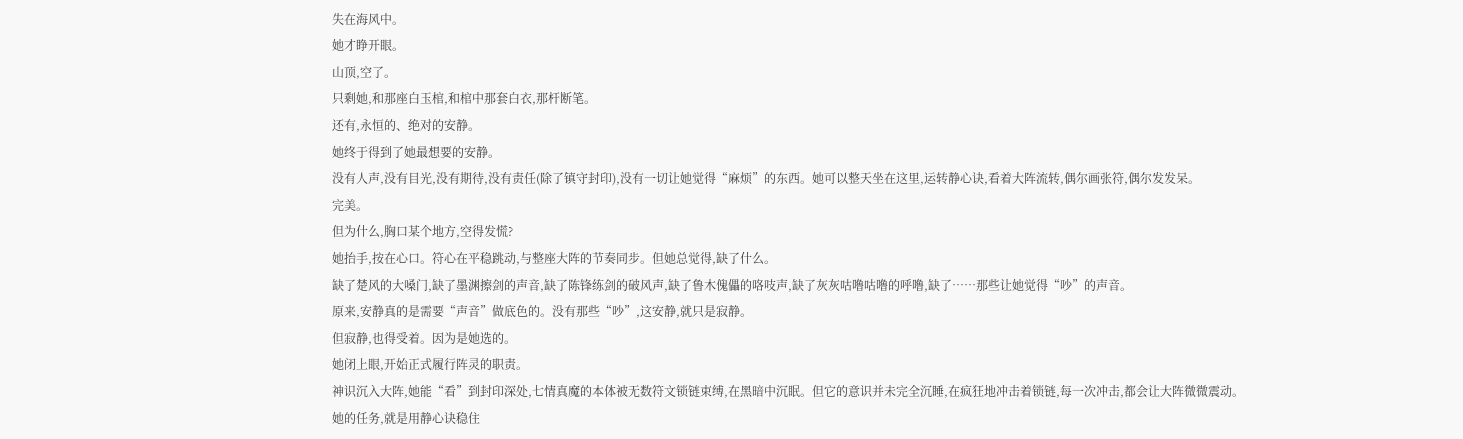失在海风中。
她才睁开眼。
山顶,空了。
只剩她,和那座白玉棺,和棺中那套白衣,那杆断笔。
还有,永恒的、绝对的安静。
她终于得到了她最想要的安静。
没有人声,没有目光,没有期待,没有责任(除了镇守封印),没有一切让她觉得“麻烦”的东西。她可以整天坐在这里,运转静心诀,看着大阵流转,偶尔画张符,偶尔发发呆。
完美。
但为什么,胸口某个地方,空得发慌?
她抬手,按在心口。符心在平稳跳动,与整座大阵的节奏同步。但她总觉得,缺了什么。
缺了楚风的大嗓门,缺了墨渊擦剑的声音,缺了陈锋练剑的破风声,缺了鲁木傀儡的咯吱声,缺了灰灰咕噜咕噜的呼噜,缺了……那些让她觉得“吵”的声音。
原来,安静真的是需要“声音”做底色的。没有那些“吵”,这安静,就只是寂静。
但寂静,也得受着。因为是她选的。
她闭上眼,开始正式履行阵灵的职责。
神识沉入大阵,她能“看”到封印深处,七情真魔的本体被无数符文锁链束缚,在黑暗中沉眠。但它的意识并未完全沉睡,在疯狂地冲击着锁链,每一次冲击,都会让大阵微微震动。
她的任务,就是用静心诀稳住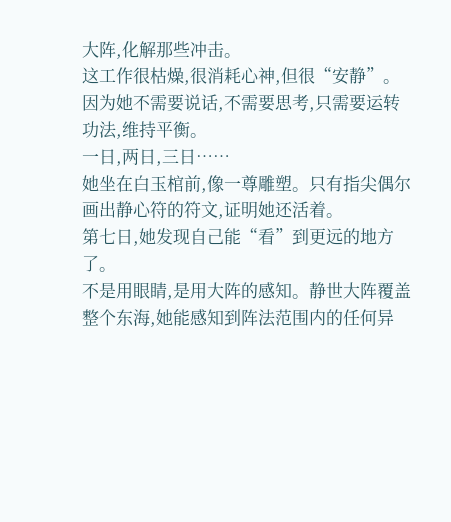大阵,化解那些冲击。
这工作很枯燥,很消耗心神,但很“安静”。因为她不需要说话,不需要思考,只需要运转功法,维持平衡。
一日,两日,三日……
她坐在白玉棺前,像一尊雕塑。只有指尖偶尔画出静心符的符文,证明她还活着。
第七日,她发现自己能“看”到更远的地方了。
不是用眼睛,是用大阵的感知。静世大阵覆盖整个东海,她能感知到阵法范围内的任何异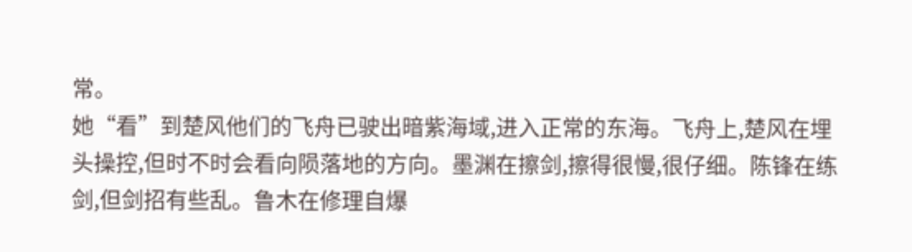常。
她“看”到楚风他们的飞舟已驶出暗紫海域,进入正常的东海。飞舟上,楚风在埋头操控,但时不时会看向陨落地的方向。墨渊在擦剑,擦得很慢,很仔细。陈锋在练剑,但剑招有些乱。鲁木在修理自爆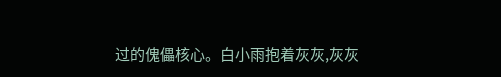过的傀儡核心。白小雨抱着灰灰,灰灰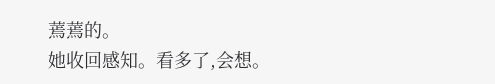蔫蔫的。
她收回感知。看多了,会想。